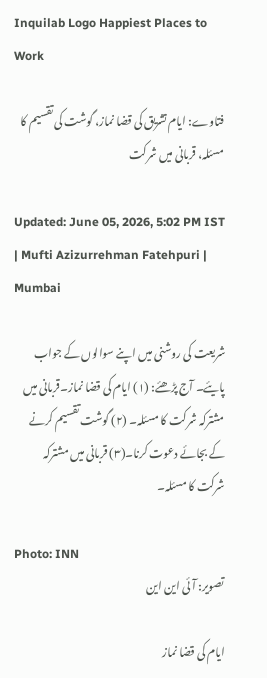Inquilab Logo Happiest Places to Work

فتاوے: ایام تشریق کی قضا نماز، گوشت کی تقسیم کا مسئلہ، قربانی میں شرکت

Updated: June 05, 2026, 5:02 PM IST | Mufti Azizurrehman Fatehpuri | Mumbai

شریعت کی روشنی میں اپنے سوالوں کے جواب پایئے۔ آج پڑھئے: (۱) ایام کی قضا نماز۔قربانی میں مشترکہ شرکت کا مسئلہ۔ (۲) گوشت تقسیم کرنے کے بجائے دعوت کرنا۔(۳) قربانی میں مشترکہ شرکت کا مسئلہ۔

Photo: INN
تصویر: آئی این این

ایام کی قضا نماز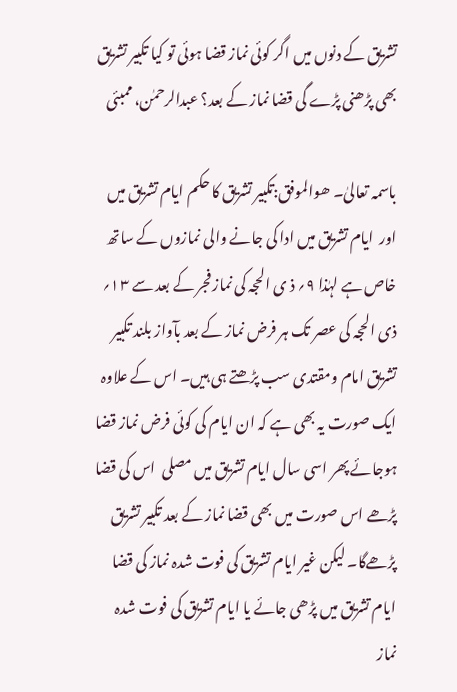تشریق کے دنوں میں اگر کوئی نماز قضا ہوئی تو کیا تکبیر تشریق بھی پڑھنی پڑے گی قضا نماز کے بعد؟ عبدالرحمٰن، ممبئی

باسمہ تعالیٰ۔ ھوالموفق:تکبیر تشریق کا حکم ایام تشریق میں اور  ایام تشریق میں ادا کی جانے والی نمازوں کے ساتھ خاص ہے لہٰذا ۹؍ ذ ی الحجہ کی نماز فجر کے بعد سے ۱۳؍ ذی الحجہ کی عصر تک ہر فرض نماز کے بعد بآواز بلند تکبیر تشریق امام ومقتدی سب پڑھتے ہی ہیں۔ اس کے علاوہ ایک صورت یہ بھی ہے کہ ان ایام کی کوئی فرض نماز قضا ہوجائے پھر اسی سال ایام تشریق میں مصلی  اس کی قضا پڑھے اس صورت میں بھی قضا نماز کے بعد تکبیر تشریق پڑھےگا۔ لیکن غیر ایام تشریق کی فوت شدہ نماز کی قضا ایام تشریق میں پڑھی جائے یا ایام تشریق کی فوت شدہ نماز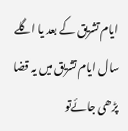ایام تشریق کے بعد یا اگلے سال ایام تشریق میں یہ قضا پڑھی جائےتو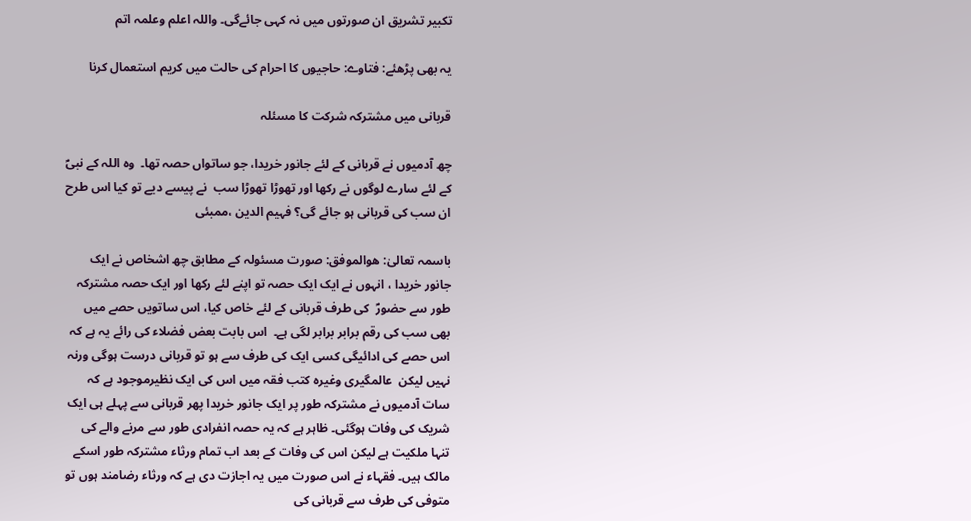تکبیر تشریق ان صورتوں میں نہ کہی جائےگی۔ واللہ اعلم وعلمہ اتم

یہ بھی پڑھئے: فتاوے: حاجیوں کا احرام کی حالت میں کریم استعمال کرنا

قربانی میں مشترکہ شرکت کا مسئلہ

چھ آدمیوں نے قربانی کے لئے جانور خریدا، جو ساتواں حصہ تھا۔  وہ اللہ کے نبیؐ کے لئے سارے لوگوں نے رکھا اور تھوڑا تھوڑا سب  نے پیسے دیے تو کیا اس طرح ان سب کی قربانی ہو جائے گی؟ فہیم الدین ،ممبئی

باسمہ تعالیٰ: ھوالموفق: صورت مسئولہ کے مطابق چھ اشخاص نے ایک جانور خریدا ، انہوں نے ایک ایک حصہ تو اپنے لئے رکھا اور ایک حصہ مشترکہ طور سے حضورؐ  کی طرف قربانی کے لئے خاص کیا، اس ساتویں حصے میں بھی سب کی رقم برابر برابر لگی ہے۔  اس بابت بعض فضلاء کی رائے یہ ہے کہ اس حصے کی ادائیگی کسی ایک کی طرف سے ہو تو قربانی درست ہوگی ورنہ نہیں لیکن  عالمگیری وغیرہ کتب فقہ میں اس کی ایک نظیرموجود ہے کہ سات آدمیوں نے مشترکہ طور پر ایک جانور خریدا پھر قربانی سے پہلے ہی ایک شریک کی وفات ہوگئی۔ ظاہر ہے کہ یہ حصہ انفرادی طور سے مرنے والے کی تنہا ملکیت ہے لیکن اس کی وفات کے بعد اب تمام ورثاء مشترکہ طور اسکے مالک ہیں۔ فقہاء نے اس صورت میں یہ اجازت دی ہے کہ ورثاء رضامند ہوں تو متوفی کی طرف سے قربانی کی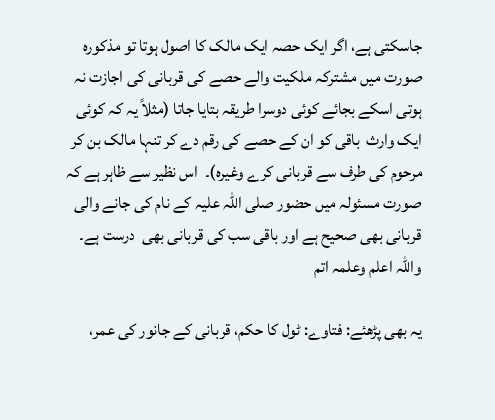جاسکتی ہے، اگر ایک حصہ ایک مالک کا اصول ہوتا تو مذکورہ صورت میں مشترکہ ملکیت والے حصے کی قربانی کی اجازت نہ ہوتی اسکے بجائے کوئی دوسرا طریقہ بتایا جاتا (مثلاً یہ کہ کوئی ایک وارث  باقی کو ان کے حصے کی رقم دے کر تنہا مالک بن کر مرحوم کی طرف سے قربانی کرے وغیرہ)۔  اس نظیر سے ظاہر ہے کہ صورت مسئولہ میں حضور صلی اللہ علیہ کے نام کی جانے والی قربانی بھی صحیح ہے اور باقی سب کی قربانی بھی  درست ہے۔  واللہ اعلم وعلمہ اتم

یہ بھی پڑھئے: فتاوے: ٹول کا حکم، قربانی کے جانور کی عمر،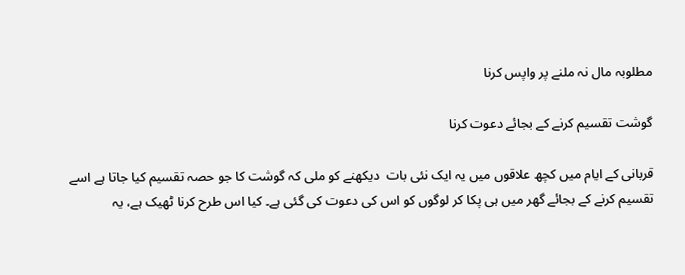مطلوبہ مال نہ ملنے پر واپس کرنا

گوشت تقسیم کرنے کے بجائے دعوت کرنا

قربانی کے ایام میں کچھ علاقوں میں یہ ایک نئی بات  دیکھنے کو ملی کہ گوشت کا جو حصہ تقسیم کیا جاتا ہے اسے تقسیم کرنے کے بجائے گھر میں ہی پکا کر لوگوں کو اس کی دعوت کی گئی ہے۔ کیا اس طرح کرنا ٹھیک ہے، یہ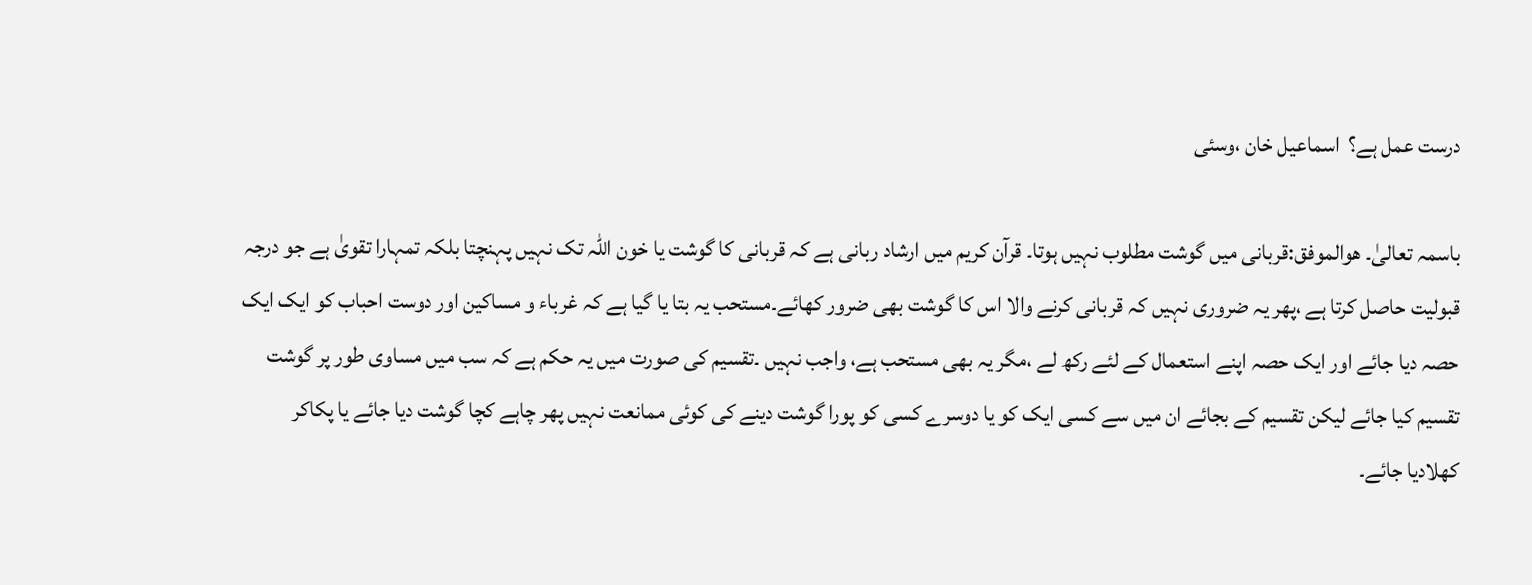درست عمل ہے؟  اسماعیل خان ،وسئی

باسمہ تعالیٰ۔ ھوالموفق:قربانی میں گوشت مطلوب نہیں ہوتا۔ قرآن کریم میں ارشاد ربانی ہے کہ قربانی کا گوشت یا خون اللہ تک نہیں پہنچتا بلکہ تمہارا تقویٰ ہے جو درجہ قبولیت حاصل کرتا ہے ،پھر یہ ضروری نہیں کہ قربانی کرنے والا اس کا گوشت بھی ضرور کھائے۔مستحب یہ بتا یا گیا ہے کہ غرباء و مساکین اور دوست احباب کو ایک ایک حصہ دیا جائے اور ایک حصہ اپنے استعمال کے لئے رکھ لے ،مگر یہ بھی مستحب ہے، واجب نہیں ۔تقسیم کی صورت میں یہ حکم ہے کہ سب میں مساوی طور پر گوشت تقسیم کیا جائے لیکن تقسیم کے بجائے ان میں سے کسی ایک کو یا دوسرے کسی کو پورا گوشت دینے کی کوئی ممانعت نہیں پھر چاہے کچا گوشت دیا جائے یا پکاکر کھلادیا جائے۔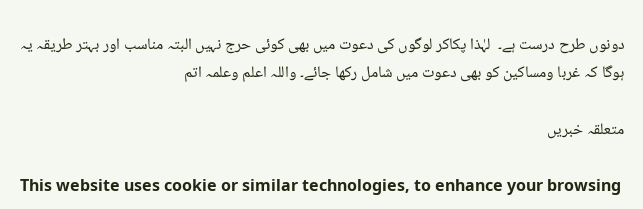دونوں طرح درست ہے۔  لہٰذا پکاکر لوگوں کی دعوت میں بھی کوئی حرج نہیں البتہ مناسب اور بہتر طریقہ یہ ہوگا کہ غربا ومساکین کو بھی دعوت میں شامل رکھا جائے۔ واللہ اعلم وعلمہ اتم

متعلقہ خبریں

This website uses cookie or similar technologies, to enhance your browsing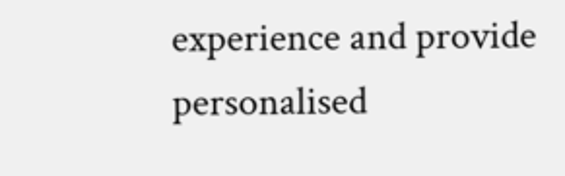experience and provide personalised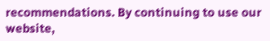recommendations. By continuing to use our website,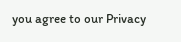you agree to our Privacy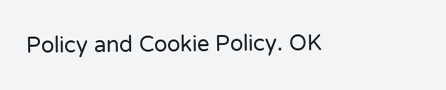Policy and Cookie Policy. OK